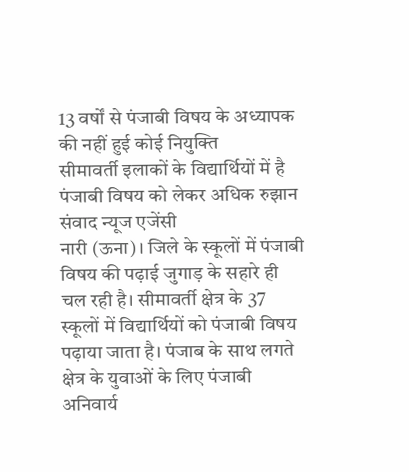13 वर्षों से पंजाबी विषय के अध्यापक की नहीं हुई कोई नियुक्ति
सीमावर्ती इलाकों के विद्यार्थियों में है पंजाबी विषय को लेकर अधिक रुझान
संवाद न्यूज एजेंसी
नारी (ऊना)। जिले के स्कूलों में पंजाबी विषय की पढ़ाई जुगाड़ के सहारे ही चल रही है। सीमावर्ती क्षेत्र के 37 स्कूलों में विद्यार्थियों को पंजाबी विषय पढ़ाया जाता है। पंजाब के साथ लगते क्षेत्र के युवाओं के लिए पंजाबी अनिवार्य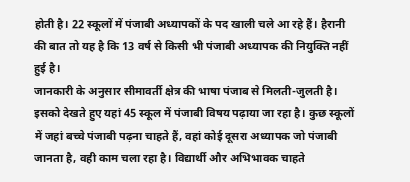होती है। 22 स्कूलों में पंजाबी अध्यापकों के पद खाली चले आ रहे हैं। हैरानी की बात तो यह है कि 13 वर्ष से किसी भी पंजाबी अध्यापक की नियुक्ति नहीं हुई है।
जानकारी के अनुसार सीमावर्ती क्षेत्र की भाषा पंजाब से मिलती-जुलती है। इसको देखते हुए यहां 45 स्कूल में पंजाबी विषय पढ़ाया जा रहा है। कुछ स्कूलों में जहां बच्चे पंजाबी पढ़ना चाहते हैं, वहां कोई दूसरा अध्यापक जो पंजाबी जानता है, वही काम चला रहा है। विद्यार्थी और अभिभावक चाहते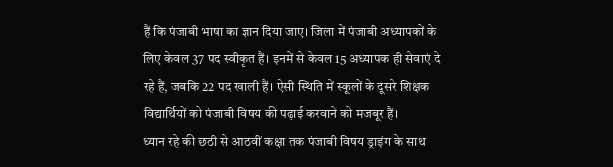हैं कि पंजाबी भाषा का ज्ञान दिया जाए। जिला में पंजाबी अध्यापकों के लिए केवल 37 पद स्वीकृत हैं। इनमें से केवल 15 अध्यापक ही सेवाएं दे रहे हैं, जबकि 22 पद खाली हैं। ऐसी स्थिति में स्कूलों के दूसरे शिक्षक विद्यार्थियों को पंजाबी विषय की पढ़ाई करवाने को मजबूर हैं।
ध्यान रहे की छठी से आठवीं कक्षा तक पंजाबी विषय ड्राइंग के साथ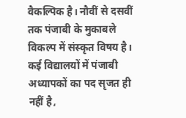वैकल्पिक है। नौवीं से दसवीं तक पंजाबी के मुकाबले विकल्प में संस्कृत विषय है। कई विद्यालयों में पंजाबी अध्यापकों का पद सृजत ही नहीं है,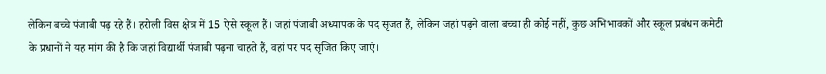लेकिन बच्चे पंजाबी पढ़ रहे हैं। हरोली विस क्षेत्र में 15 ऐसे स्कूल हैं। जहां पंजाबी अध्यापक के पद सृजत हैं, लेकिन जहां पढ़ने वाला बच्चा ही कोई नहीं, कुछ अभिभावकों और स्कूल प्रबंधन कमेटी के प्रधानों ने यह मांग की है कि जहां विद्यार्थी पंजाबी पढ़ना चाहते हैं, वहां पर पद सृजित किए जाएं।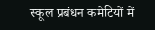स्कूल प्रबंधन कमेटियों में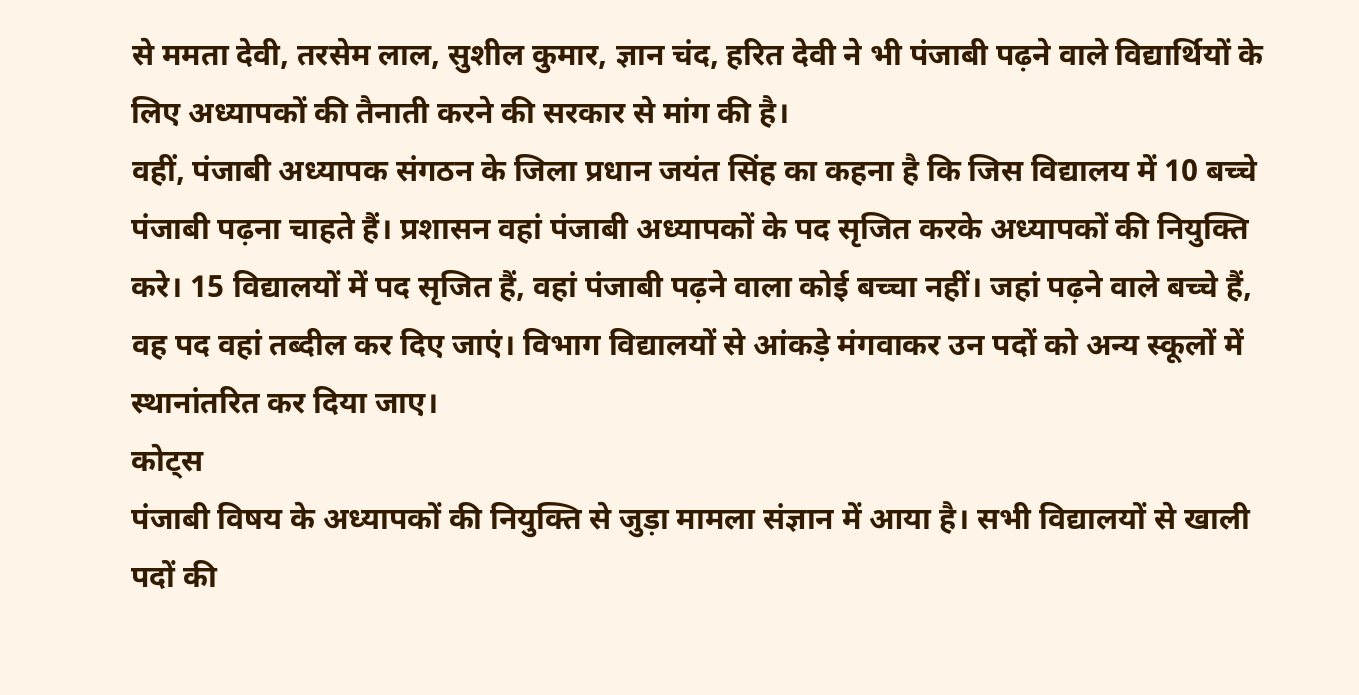से ममता देवी, तरसेम लाल, सुशील कुमार, ज्ञान चंद, हरित देवी ने भी पंजाबी पढ़ने वाले विद्यार्थियों के लिए अध्यापकों की तैनाती करने की सरकार से मांग की है।
वहीं, पंजाबी अध्यापक संगठन के जिला प्रधान जयंत सिंह का कहना है कि जिस विद्यालय में 10 बच्चे पंजाबी पढ़ना चाहते हैं। प्रशासन वहां पंजाबी अध्यापकों के पद सृजित करके अध्यापकों की नियुक्ति करे। 15 विद्यालयों में पद सृजित हैं, वहां पंजाबी पढ़ने वाला कोई बच्चा नहीं। जहां पढ़ने वाले बच्चे हैं, वह पद वहां तब्दील कर दिए जाएं। विभाग विद्यालयों से आंकड़े मंगवाकर उन पदों को अन्य स्कूलों में स्थानांतरित कर दिया जाए।
कोट्स
पंजाबी विषय के अध्यापकों की नियुक्ति से जुड़ा मामला संज्ञान में आया है। सभी विद्यालयों से खाली पदों की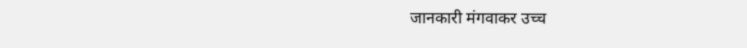जानकारी मंगवाकर उच्च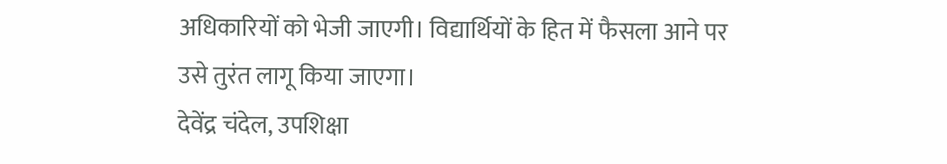अधिकारियों को भेजी जाएगी। विद्यार्थियों के हित में फैसला आने पर उसे तुरंत लागू किया जाएगा।
देवेंद्र चंदेल, उपशिक्षा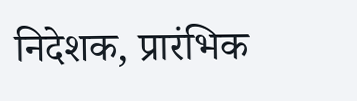निदेशक, प्रारंभिक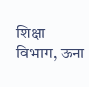शिक्षा विभाग, ऊना